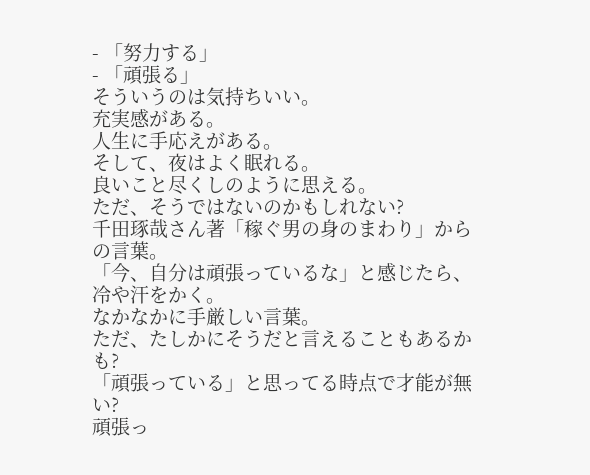- 「努力する」
- 「頑張る」
そういうのは気持ちいい。
充実感がある。
人生に手応えがある。
そして、夜はよく眠れる。
良いこと尽くしのように思える。
ただ、そうではないのかもしれない?
千田琢哉さん著「稼ぐ男の身のまわり」からの言葉。
「今、自分は頑張っているな」と感じたら、冷や汗をかく。
なかなかに手厳しい言葉。
ただ、たしかにそうだと言えることもあるかも?
「頑張っている」と思ってる時点で才能が無い?
頑張っ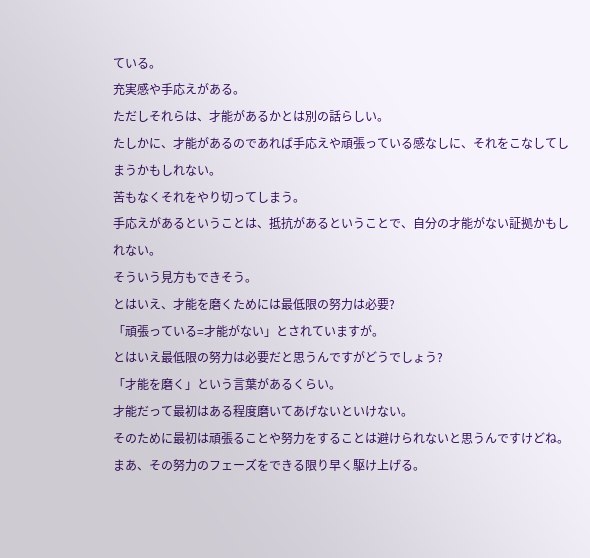ている。
充実感や手応えがある。
ただしそれらは、才能があるかとは別の話らしい。
たしかに、才能があるのであれば手応えや頑張っている感なしに、それをこなしてしまうかもしれない。
苦もなくそれをやり切ってしまう。
手応えがあるということは、抵抗があるということで、自分の才能がない証拠かもしれない。
そういう見方もできそう。
とはいえ、才能を磨くためには最低限の努力は必要?
「頑張っている=才能がない」とされていますが。
とはいえ最低限の努力は必要だと思うんですがどうでしょう?
「才能を磨く」という言葉があるくらい。
才能だって最初はある程度磨いてあげないといけない。
そのために最初は頑張ることや努力をすることは避けられないと思うんですけどね。
まあ、その努力のフェーズをできる限り早く駆け上げる。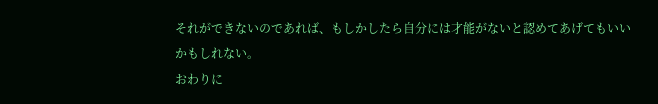それができないのであれば、もしかしたら自分には才能がないと認めてあげてもいいかもしれない。
おわりに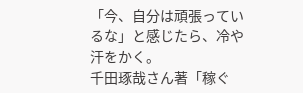「今、自分は頑張っているな」と感じたら、冷や汗をかく。
千田琢哉さん著「稼ぐ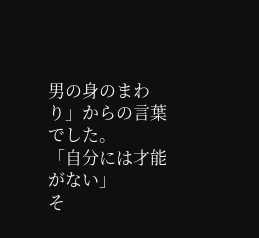男の身のまわり」からの言葉でした。
「自分には才能がない」
そ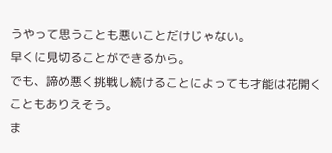うやって思うことも悪いことだけじゃない。
早くに見切ることができるから。
でも、諦め悪く挑戦し続けることによっても才能は花開くこともありえそう。
ま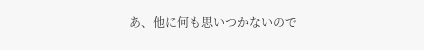あ、他に何も思いつかないので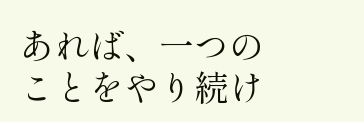あれば、一つのことをやり続け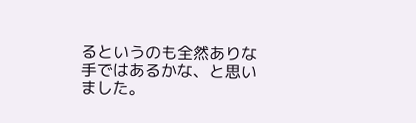るというのも全然ありな手ではあるかな、と思いました。